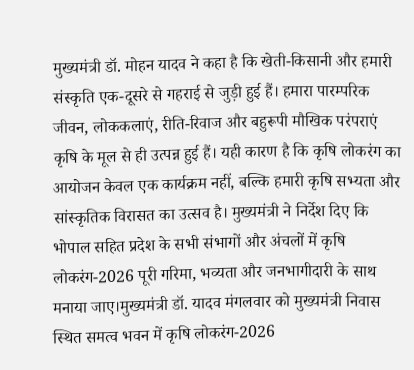मुख्यमंत्री डॉ. मोहन यादव ने कहा है कि खेती-किसानी और हमारी संस्कृति एक-दूसरे से गहराई से जुड़ी हुई हैं। हमारा पारम्परिक जीवन, लोककलाएं, रीति-रिवाज और बहुरूपी मौखिक परंपराएं कृषि के मूल से ही उत्पन्न हुई हैं। यही कारण है कि कृषि लोकरंग का आयोजन केवल एक कार्यक्रम नहीं, बल्कि हमारी कृषि सभ्यता और सांस्कृतिक विरासत का उत्सव है। मुख्यमंत्री ने निर्देश दिए कि भोपाल सहित प्रदेश के सभी संभागों और अंचलों में कृषि लोकरंग-2026 पूरी गरिमा, भव्यता और जनभागीदारी के साथ मनाया जाए।मुख्यमंत्री डॉ. यादव मंगलवार को मुख्यमंत्री निवास स्थित समत्व भवन में कृषि लोकरंग-2026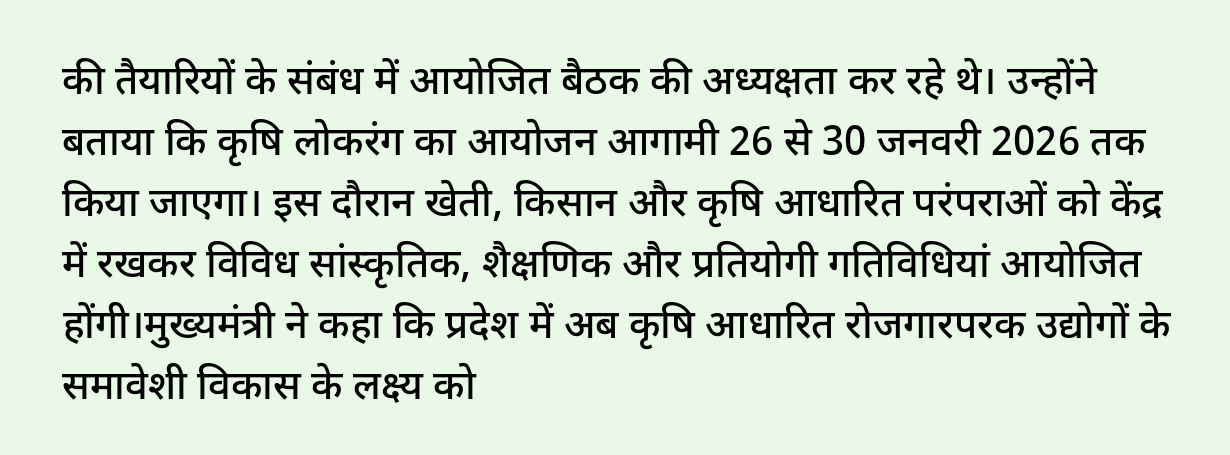की तैयारियों के संबंध में आयोजित बैठक की अध्यक्षता कर रहे थे। उन्होंने बताया कि कृषि लोकरंग का आयोजन आगामी 26 से 30 जनवरी 2026 तक किया जाएगा। इस दौरान खेती, किसान और कृषि आधारित परंपराओं को केंद्र में रखकर विविध सांस्कृतिक, शैक्षणिक और प्रतियोगी गतिविधियां आयोजित होंगी।मुख्यमंत्री ने कहा कि प्रदेश में अब कृषि आधारित रोजगारपरक उद्योगों के समावेशी विकास के लक्ष्य को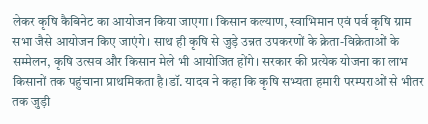लेकर कृषि कैबिनेट का आयोजन किया जाएगा। किसान कल्याण, स्वाभिमान एवं पर्व कृषि ग्राम सभा जैसे आयोजन किए जाएंगे। साथ ही कृषि से जुड़े उन्नत उपकरणों के क्रेता-विक्रेताओं के सम्मेलन, कृषि उत्सव और किसान मेले भी आयोजित होंगे। सरकार की प्रत्येक योजना का लाभ किसानों तक पहुंचाना प्राथमिकता है।डॉ. यादव ने कहा कि कृषि सभ्यता हमारी परम्पराओं से भीतर तक जुड़ी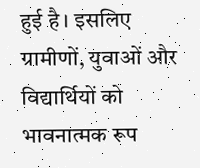हुई है। इसलिए ग्रामीणों, युवाओं और विद्यार्थियों को भावनात्मक रूप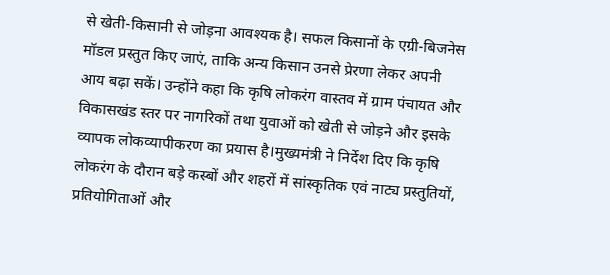से खेती-किसानी से जोड़ना आवश्यक है। सफल किसानों के एग्री-बिजनेस मॉडल प्रस्तुत किए जाएं, ताकि अन्य किसान उनसे प्रेरणा लेकर अपनी आय बढ़ा सकें। उन्होंने कहा कि कृषि लोकरंग वास्तव में ग्राम पंचायत और विकासखंड स्तर पर नागरिकों तथा युवाओं को खेती से जोड़ने और इसके व्यापक लोकव्यापीकरण का प्रयास है।मुख्यमंत्री ने निर्देश दिए कि कृषि लोकरंग के दौरान बड़े कस्बों और शहरों में सांस्कृतिक एवं नाट्य प्रस्तुतियों, प्रतियोगिताओं और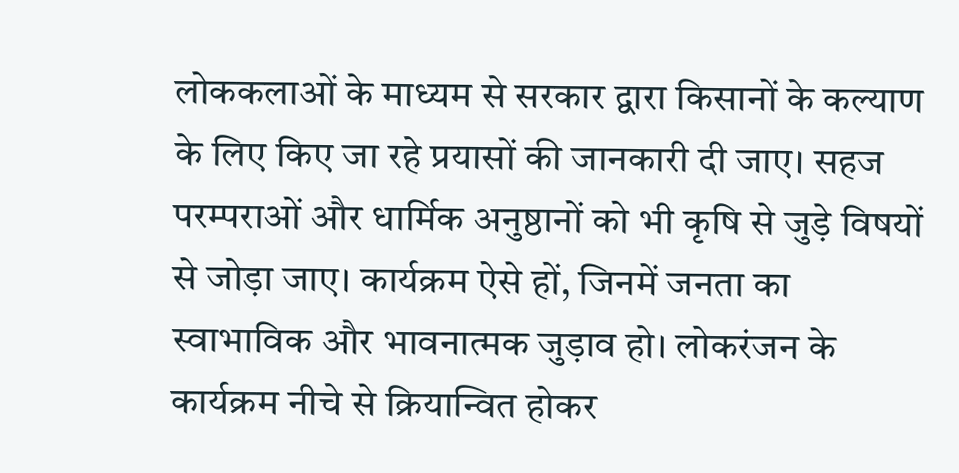लोककलाओं के माध्यम से सरकार द्वारा किसानों के कल्याण के लिए किए जा रहे प्रयासों की जानकारी दी जाए। सहज परम्पराओं और धार्मिक अनुष्ठानों को भी कृषि से जुड़े विषयों से जोड़ा जाए। कार्यक्रम ऐसे हों, जिनमें जनता का स्वाभाविक और भावनात्मक जुड़ाव हो। लोकरंजन के कार्यक्रम नीचे से क्रियान्वित होकर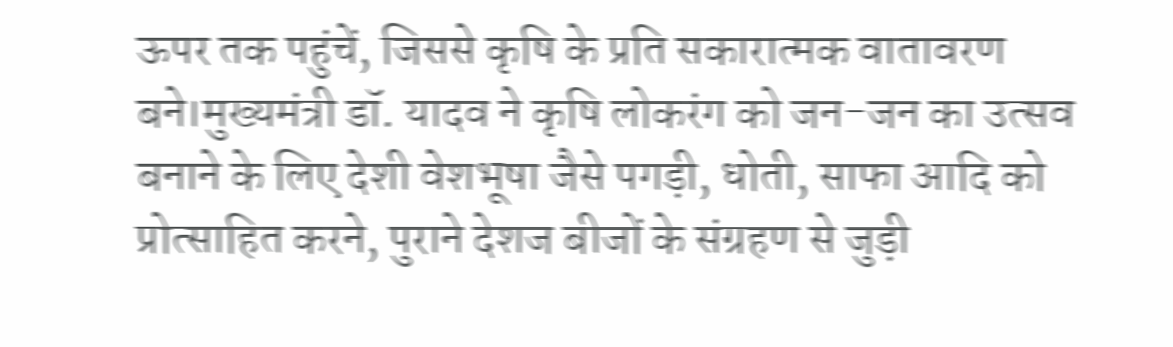ऊपर तक पहुंचें, जिससे कृषि के प्रति सकारात्मक वातावरण बने।मुख्यमंत्री डॉ. यादव ने कृषि लोकरंग को जन-जन का उत्सव बनाने के लिए देशी वेशभूषा जैसे पगड़ी, धोती, साफा आदि को प्रोत्साहित करने, पुराने देशज बीजों के संग्रहण से जुड़ी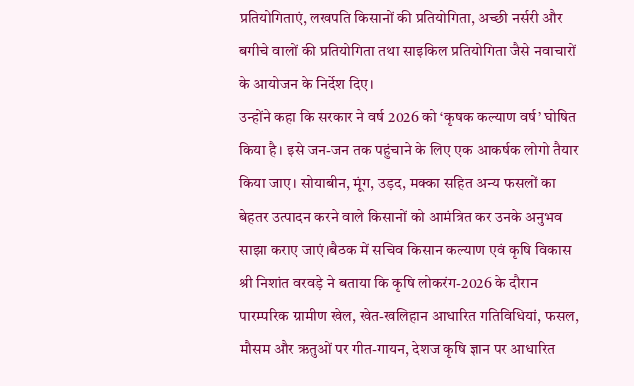प्रतियोगिताएं, लखपति किसानों की प्रतियोगिता, अच्छी नर्सरी और बगीचे वालों की प्रतियोगिता तथा साइकिल प्रतियोगिता जैसे नवाचारों के आयोजन के निर्देश दिए।
उन्होंने कहा कि सरकार ने वर्ष 2026 को ‘कृषक कल्याण वर्ष’ घोषित किया है। इसे जन-जन तक पहुंचाने के लिए एक आकर्षक लोगो तैयार किया जाए। सोयाबीन, मूंग, उड़द, मक्का सहित अन्य फसलों का बेहतर उत्पादन करने वाले किसानों को आमंत्रित कर उनके अनुभव साझा कराए जाएं।बैठक में सचिव किसान कल्याण एवं कृषि विकास श्री निशांत वरवड़े ने बताया कि कृषि लोकरंग-2026 के दौरान पारम्परिक ग्रामीण खेल, खेत-खलिहान आधारित गतिविधियां, फसल, मौसम और ऋतुओं पर गीत-गायन, देशज कृषि ज्ञान पर आधारित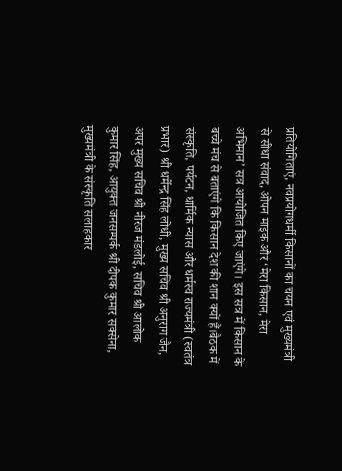प्रतियोगिताएं, नवप्रयोगधर्मी किसानों का चयन एवं मुख्यमंत्री से सीधा संवाद, ओपन माइक और ‘मेरा किसान, मेरा अभिमान’ सत्र आयोजित किए जाएंगे। इस सत्र में किसान के बच्चे मंच से बताएंगे कि किसान देश की शान क्यों हैं।बैठक में संस्कृति, पर्यटन, धार्मिक न्यास और धर्मस्व राज्यमंत्री (स्वतंत्र प्रभार) श्री धर्मेन्द्र सिंह लोधी, मुख्य सचिव श्री अनुराग जैन, अपर मुख्य सचिव श्री नीरज मंडलोई, सचिव श्री आलोक कुमार सिंह, आयुक्त जनसम्पर्क श्री दीपक कुमार सक्सेना, मुख्यमंत्री के संस्कृति सलाहकार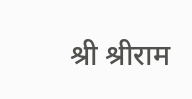श्री श्रीराम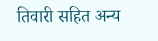तिवारी सहित अन्य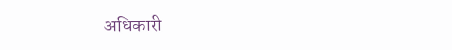अधिकारी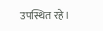उपस्थित रहे।